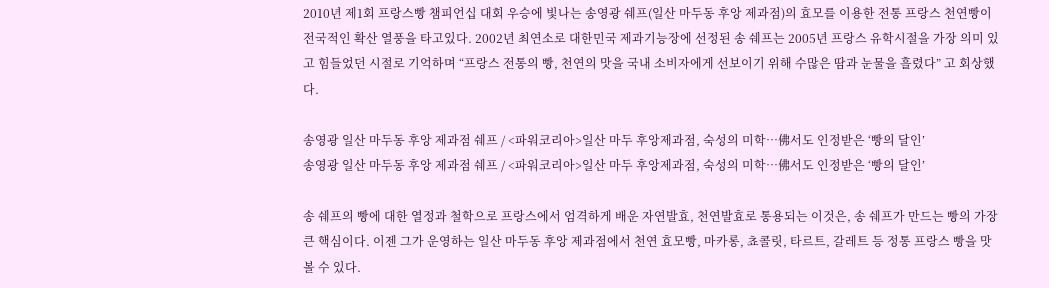2010년 제1회 프랑스빵 챔피언십 대회 우승에 빛나는 송영광 쉐프(일산 마두동 후앙 제과점)의 효모를 이용한 전통 프랑스 천연빵이 전국적인 확산 열풍을 타고있다. 2002년 최연소로 대한민국 제과기능장에 선정된 송 쉐프는 2005년 프랑스 유학시절을 가장 의미 있고 힘들었던 시절로 기억하며 “프랑스 전통의 빵, 천연의 맛을 국내 소비자에게 선보이기 위해 수많은 땀과 눈물을 흘렸다” 고 회상했다.

송영광 일산 마두동 후앙 제과점 쉐프 / <파워코리아>일산 마두 후앙제과점, 숙성의 미학…佛서도 인정받은 ‘빵의 달인’
송영광 일산 마두동 후앙 제과점 쉐프 / <파워코리아>일산 마두 후앙제과점, 숙성의 미학…佛서도 인정받은 ‘빵의 달인’

송 쉐프의 빵에 대한 열정과 철학으로 프랑스에서 엄격하게 배운 자연발효, 천연발효로 통용되는 이것은, 송 쉐프가 만드는 빵의 가장 큰 핵심이다. 이젠 그가 운영하는 일산 마두동 후앙 제과점에서 천연 효모빵, 마카롱, 쵸콜릿, 타르트, 갈레트 등 정통 프랑스 빵을 맛볼 수 있다.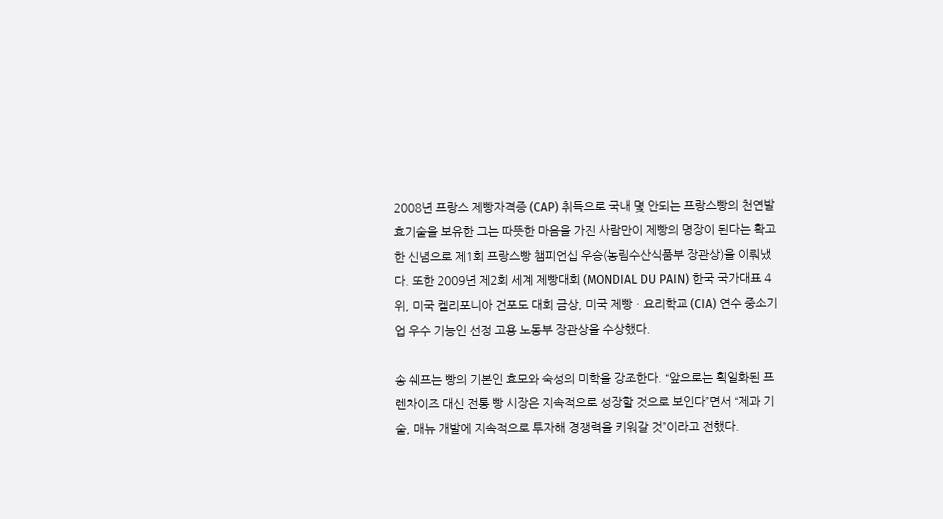2008년 프랑스 제빵자격증 (CAP) 취득으로 국내 몇 안되는 프랑스빵의 천연발효기술을 보유한 그는 따뜻한 마음을 가진 사람만이 제빵의 명장이 된다는 확고한 신념으로 제1회 프랑스빵 챔피언십 우승(농림수산식품부 장관상)을 이뤄냈다. 또한 2009년 제2회 세계 제빵대회 (MONDIAL DU PAIN) 한국 국가대표 4위, 미국 켈리포니아 건포도 대회 금상, 미국 제빵ㆍ요리학교 (CIA) 연수 중소기업 우수 기능인 선정 고용 노동부 장관상을 수상했다.

송 쉐프는 빵의 기본인 효모와 숙성의 미학을 강조한다. “앞으로는 획일화된 프렌차이즈 대신 전통 빵 시장은 지속적으로 성장할 것으로 보인다”면서 “제과 기술, 매뉴 개발에 지속적으로 투자해 경쟁력을 키워갈 것”이라고 전했다.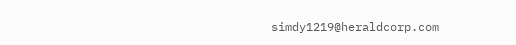simdy1219@heraldcorp.com